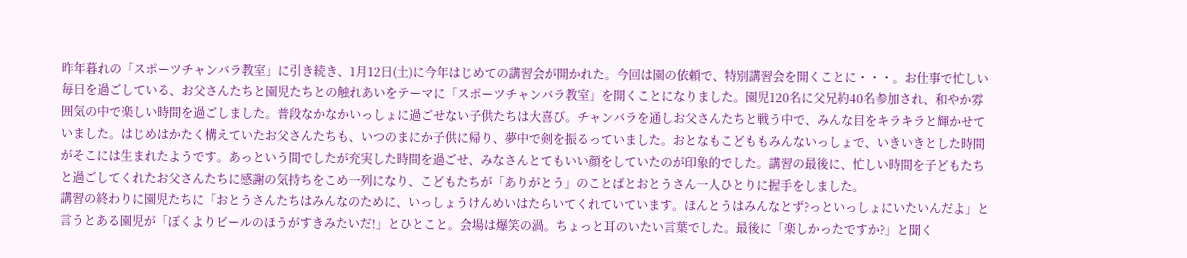昨年暮れの「スポーツチャンバラ教室」に引き続き、1月12日(土)に今年はじめての講習会が開かれた。今回は園の依頼で、特別講習会を開くことに・・・。お仕事で忙しい毎日を過ごしている、お父さんたちと園児たちとの触れあいをテーマに「スポーツチャンバラ教室」を開くことになりました。園児120名に父兄約40名参加され、和やか雰囲気の中で楽しい時間を過ごしました。普段なかなかいっしょに過ごせない子供たちは大喜び。チャンバラを通しお父さんたちと戦う中で、みんな目をキラキラと輝かせていました。はじめはかたく構えていたお父さんたちも、いつのまにか子供に帰り、夢中で剣を振るっていました。おとなもこどももみんないっしょで、いきいきとした時間がそこには生まれたようです。あっという間でしたが充実した時間を過ごせ、みなさんとてもいい顔をしていたのが印象的でした。講習の最後に、忙しい時間を子どもたちと過ごしてくれたお父さんたちに感謝の気持ちをこめ一列になり、こどもたちが「ありがとう」のことばとおとうさん一人ひとりに握手をしました。
講習の終わりに園児たちに「おとうさんたちはみんなのために、いっしょうけんめいはたらいてくれていています。ほんとうはみんなとず?っといっしょにいたいんだよ」と言うとある園児が「ぼくよりビールのほうがすきみたいだ!」とひとこと。会場は爆笑の渦。ちょっと耳のいたい言葉でした。最後に「楽しかったですか?」と聞く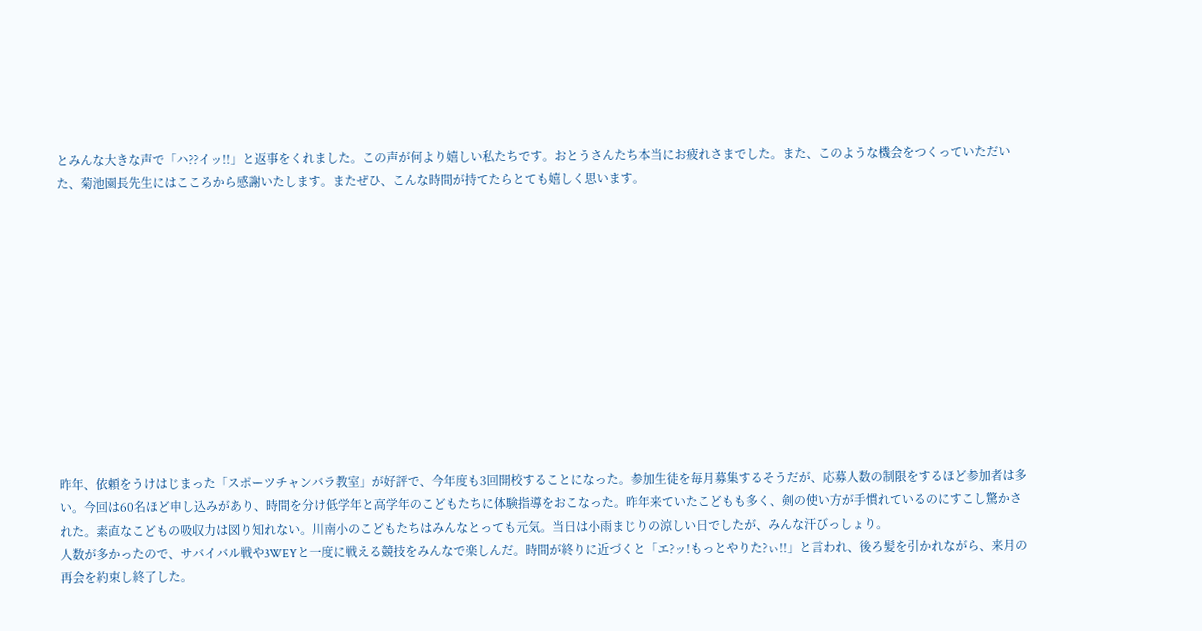とみんな大きな声で「ハ??イッ!!」と返事をくれました。この声が何より嬉しい私たちです。おとうさんたち本当にお疲れさまでした。また、このような機会をつくっていただいた、菊池園長先生にはこころから感謝いたします。またぜひ、こんな時間が持てたらとても嬉しく思います。












昨年、依頼をうけはじまった「スポーツチャンバラ教室」が好評で、今年度も3回開校することになった。参加生徒を毎月募集するそうだが、応募人数の制限をするほど参加者は多い。今回は60名ほど申し込みがあり、時間を分け低学年と高学年のこどもたちに体験指導をおこなった。昨年来ていたこどもも多く、剣の使い方が手慣れているのにすこし驚かされた。素直なこどもの吸収力は図り知れない。川南小のこどもたちはみんなとっても元気。当日は小雨まじりの涼しい日でしたが、みんな汗びっしょり。
人数が多かったので、サバイバル戦や3WEYと一度に戦える競技をみんなで楽しんだ。時間が終りに近づくと「エ?ッ!もっとやりた?ぃ!!」と言われ、後ろ髪を引かれながら、来月の再会を約束し終了した。